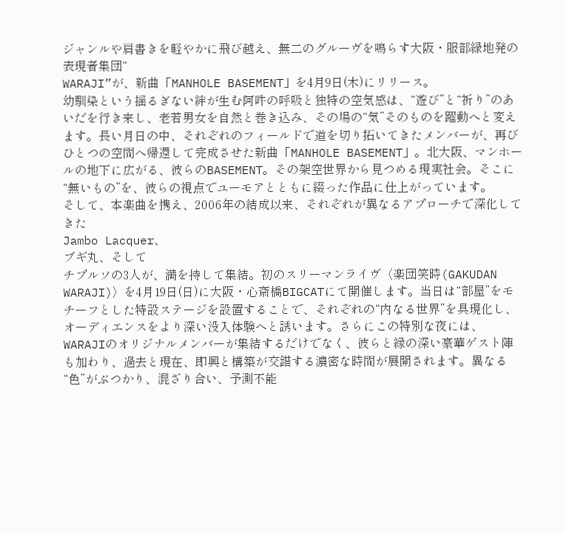ジャンルや肩書きを軽やかに飛び越え、無二のグルーヴを鳴らす大阪・服部緑地発の表現者集団“
WARAJI”が、新曲「MANHOLE BASEMENT」を4月9日(木)にリリース。
幼馴染という揺るぎない絆が生む阿吽の呼吸と独特の空気感は、“遊び”と“祈り”のあいだを行き来し、老若男女を自然と巻き込み、その場の“気”そのものを躍動へと変えます。長い月日の中、それぞれのフィールドで道を切り拓いてきたメンバーが、再びひとつの空間へ帰還して完成させた新曲「MANHOLE BASEMENT」。北大阪、マンホールの地下に広がる、彼らのBASEMENT。その架空世界から見つめる現実社会。そこに“無いもの”を、彼らの視点でユーモアとともに綴った作品に仕上がっています。
そして、本楽曲を携え、2006年の結成以来、それぞれが異なるアプローチで深化してきた
Jambo Lacquer、
ブギ丸、そして
チプルソの3人が、満を持して集結。初のスリーマンライヴ〈楽団笑時(GAKUDAN WARAJI)〉を4月19日(日)に大阪・心斎橋BIGCATにて開催します。当日は“部屋”をモチーフとした特設ステージを設置することで、それぞれの“内なる世界”を具現化し、オーディエンスをより深い没入体験へと誘います。さらにこの特別な夜には、WARAJIのオリジナルメンバーが集結するだけでなく、彼らと縁の深い豪華ゲスト陣も加わり、過去と現在、即興と構築が交錯する濃密な時間が展開されます。異なる“色”がぶつかり、混ざり合い、予測不能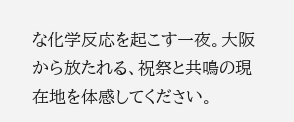な化学反応を起こす一夜。大阪から放たれる、祝祭と共鳴の現在地を体感してください。